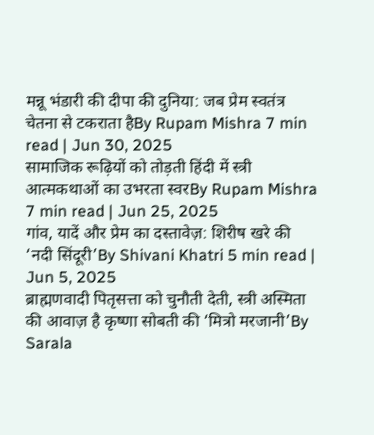मन्नू भंडारी की दीपा की दुनिया: जब प्रेम स्वतंत्र चेतना से टकराता हैBy Rupam Mishra 7 min read | Jun 30, 2025
सामाजिक रूढ़ियों को तोड़ती हिंदी में स्त्री आत्मकथाओं का उभरता स्वरBy Rupam Mishra 7 min read | Jun 25, 2025
गांव, यादें और प्रेम का दस्तावेज़: शिरीष खरे की ‘नदी सिंदूरी’By Shivani Khatri 5 min read | Jun 5, 2025
ब्राह्मणवादी पितृसत्ता को चुनौती देती, स्त्री अस्मिता की आवाज़ है कृष्णा सोबती की ‘मित्रो मरजानी’By Sarala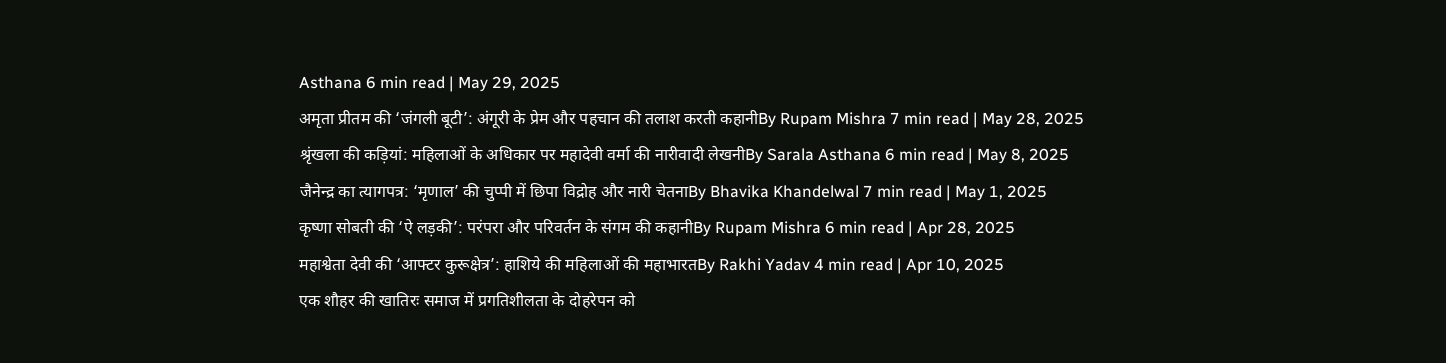Asthana 6 min read | May 29, 2025
अमृता प्रीतम की ‘जंगली बूटी’: अंगूरी के प्रेम और पहचान की तलाश करती कहानीBy Rupam Mishra 7 min read | May 28, 2025
श्रृंखला की कड़ियां: महिलाओं के अधिकार पर महादेवी वर्मा की नारीवादी लेखनीBy Sarala Asthana 6 min read | May 8, 2025
जैनेन्द्र का त्यागपत्र: ‘मृणाल’ की चुप्पी में छिपा विद्रोह और नारी चेतनाBy Bhavika Khandelwal 7 min read | May 1, 2025
कृष्णा सोबती की ‘ऐ लड़की’: परंपरा और परिवर्तन के संगम की कहानीBy Rupam Mishra 6 min read | Apr 28, 2025
महाश्वेता देवी की ‘आफ्टर कुरूक्षेत्र’: हाशिये की महिलाओं की महाभारतBy Rakhi Yadav 4 min read | Apr 10, 2025
एक शौहर की खातिरः समाज में प्रगतिशीलता के दोहरेपन को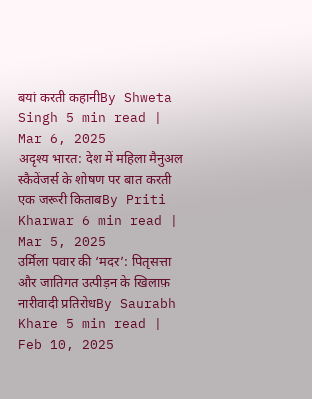बयां करती कहानीBy Shweta Singh 5 min read | Mar 6, 2025
अदृश्य भारत: देश में महिला मैनुअल स्कैवेंजर्स के शोषण पर बात करती एक जरूरी किताबBy Priti Kharwar 6 min read | Mar 5, 2025
उर्मिला पवार की ‘मदर’: पितृसत्ता और जातिगत उत्पीड़न के खिलाफ़ नारीवादी प्रतिरोधBy Saurabh Khare 5 min read | Feb 10, 2025